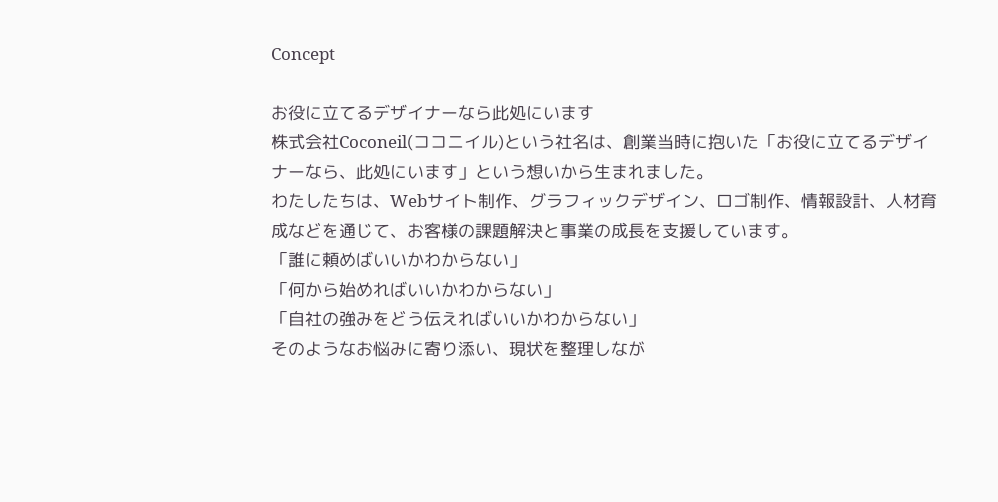Concept

お役に立てるデザイナーなら此処にいます
株式会社Coconeil(ココニイル)という社名は、創業当時に抱いた「お役に立てるデザイナーなら、此処にいます」という想いから生まれました。
わたしたちは、Webサイト制作、グラフィックデザイン、ロゴ制作、情報設計、人材育成などを通じて、お客様の課題解決と事業の成長を支援しています。
「誰に頼めばいいかわからない」
「何から始めればいいかわからない」
「自社の強みをどう伝えればいいかわからない」
そのようなお悩みに寄り添い、現状を整理しなが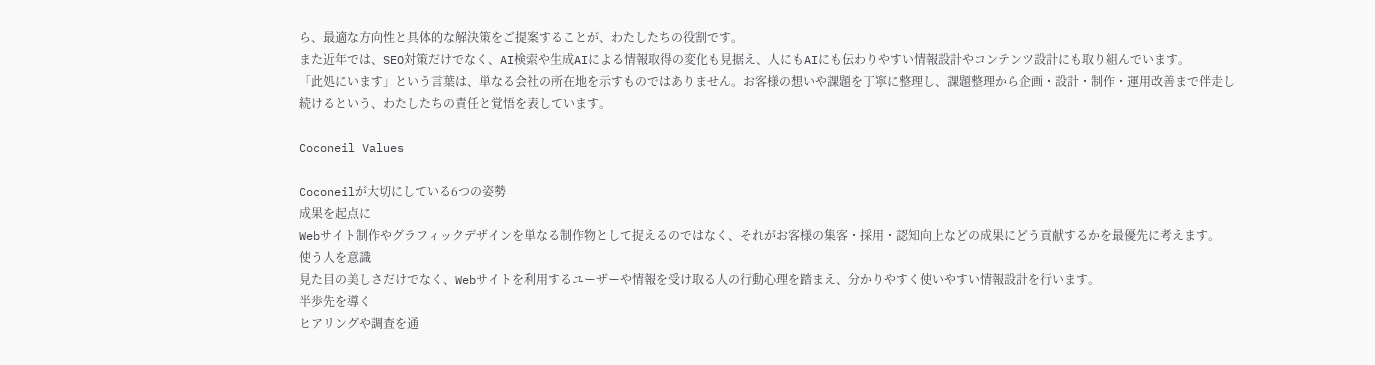ら、最適な方向性と具体的な解決策をご提案することが、わたしたちの役割です。
また近年では、SEO対策だけでなく、AI検索や生成AIによる情報取得の変化も見据え、人にもAIにも伝わりやすい情報設計やコンテンツ設計にも取り組んでいます。
「此処にいます」という言葉は、単なる会社の所在地を示すものではありません。お客様の想いや課題を丁寧に整理し、課題整理から企画・設計・制作・運用改善まで伴走し続けるという、わたしたちの責任と覚悟を表しています。

Coconeil Values

Coconeilが大切にしている6つの姿勢
成果を起点に
Webサイト制作やグラフィックデザインを単なる制作物として捉えるのではなく、それがお客様の集客・採用・認知向上などの成果にどう貢献するかを最優先に考えます。
使う人を意識
見た目の美しさだけでなく、Webサイトを利用するユーザーや情報を受け取る人の行動心理を踏まえ、分かりやすく使いやすい情報設計を行います。
半歩先を導く
ヒアリングや調査を通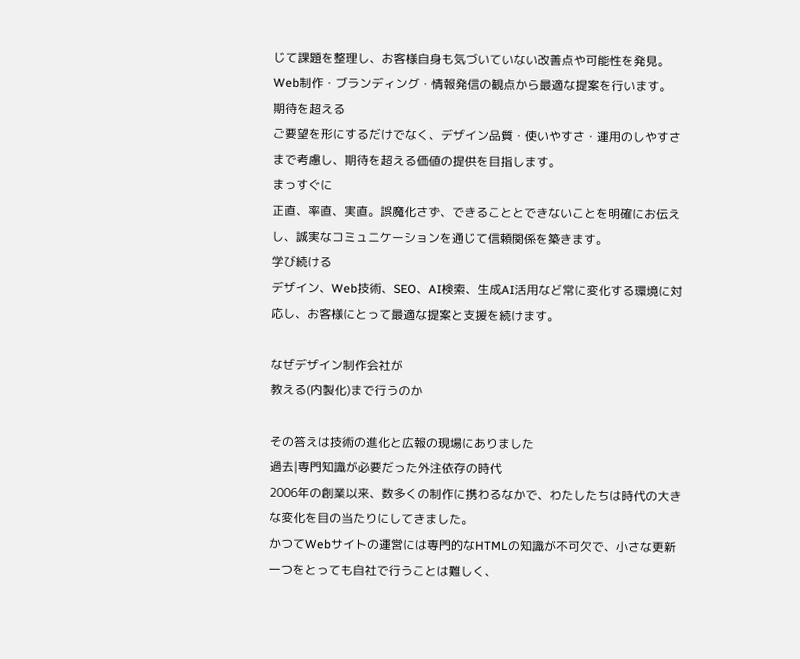じて課題を整理し、お客様自身も気づいていない改善点や可能性を発見。Web制作・ブランディング・情報発信の観点から最適な提案を行います。
期待を超える
ご要望を形にするだけでなく、デザイン品質・使いやすさ・運用のしやすさまで考慮し、期待を超える価値の提供を目指します。
まっすぐに
正直、率直、実直。誤魔化さず、できることとできないことを明確にお伝えし、誠実なコミュニケーションを通じて信頼関係を築きます。
学び続ける
デザイン、Web技術、SEO、AI検索、生成AI活用など常に変化する環境に対応し、お客様にとって最適な提案と支援を続けます。

なぜデザイン制作会社が
教える(内製化)まで行うのか

その答えは技術の進化と広報の現場にありました
過去|専門知識が必要だった外注依存の時代
2006年の創業以来、数多くの制作に携わるなかで、わたしたちは時代の大きな変化を目の当たりにしてきました。
かつてWebサイトの運営には専門的なHTMLの知識が不可欠で、小さな更新一つをとっても自社で行うことは難しく、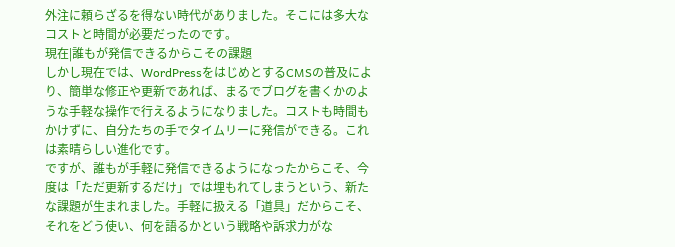外注に頼らざるを得ない時代がありました。そこには多大なコストと時間が必要だったのです。
現在|誰もが発信できるからこその課題
しかし現在では、WordPressをはじめとするCMSの普及により、簡単な修正や更新であれば、まるでブログを書くかのような手軽な操作で行えるようになりました。コストも時間もかけずに、自分たちの手でタイムリーに発信ができる。これは素晴らしい進化です。
ですが、誰もが手軽に発信できるようになったからこそ、今度は「ただ更新するだけ」では埋もれてしまうという、新たな課題が生まれました。手軽に扱える「道具」だからこそ、それをどう使い、何を語るかという戦略や訴求力がな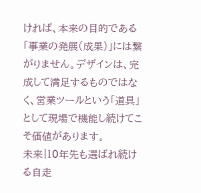ければ、本来の目的である「事業の発展(成果)」には繋がりません。デザインは、完成して満足するものではなく、営業ツールという「道具」として現場で機能し続けてこそ価値があります。
未来|10年先も選ばれ続ける自走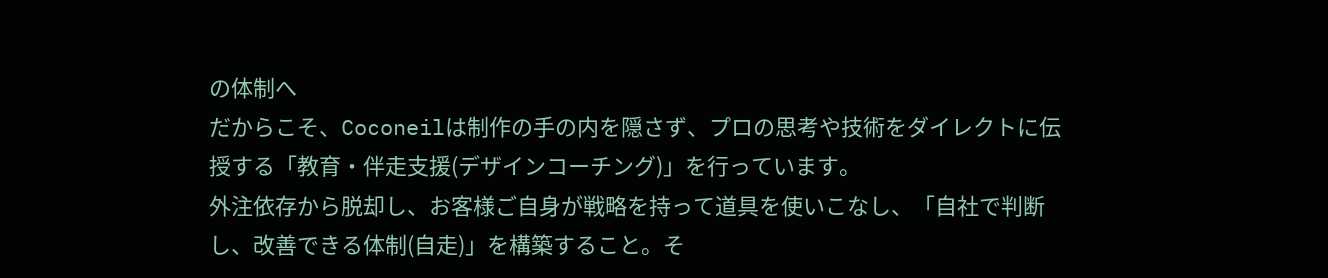の体制へ
だからこそ、Coconeilは制作の手の内を隠さず、プロの思考や技術をダイレクトに伝授する「教育・伴走支援(デザインコーチング)」を行っています。
外注依存から脱却し、お客様ご自身が戦略を持って道具を使いこなし、「自社で判断し、改善できる体制(自走)」を構築すること。そ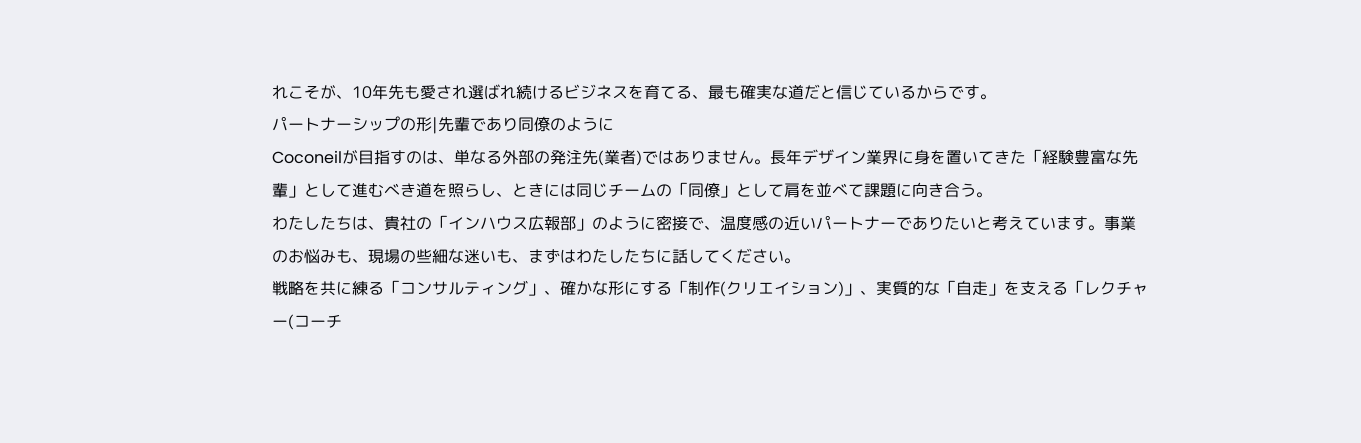れこそが、10年先も愛され選ばれ続けるビジネスを育てる、最も確実な道だと信じているからです。
パートナーシップの形|先輩であり同僚のように
Coconeilが目指すのは、単なる外部の発注先(業者)ではありません。長年デザイン業界に身を置いてきた「経験豊富な先輩」として進むべき道を照らし、ときには同じチームの「同僚」として肩を並べて課題に向き合う。
わたしたちは、貴社の「インハウス広報部」のように密接で、温度感の近いパートナーでありたいと考えています。事業のお悩みも、現場の些細な迷いも、まずはわたしたちに話してください。
戦略を共に練る「コンサルティング」、確かな形にする「制作(クリエイション)」、実質的な「自走」を支える「レクチャー(コーチ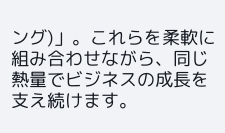ング)」。これらを柔軟に組み合わせながら、同じ熱量でビジネスの成長を支え続けます。